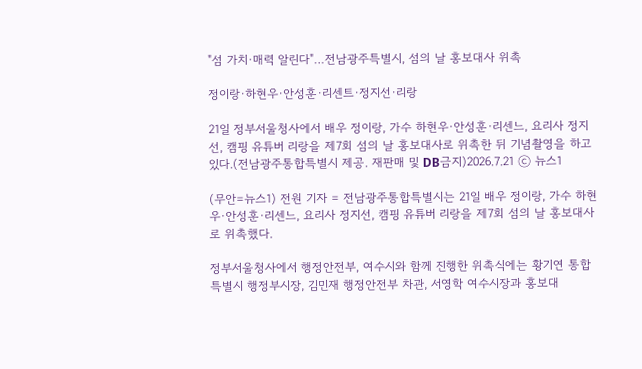"섬 가치·매력 알린다"…전남광주특별시, 섬의 날 홍보대사 위촉

정이랑·하현우·안성훈·리센트·정지선·리랑

21일 정부서울청사에서 배우 정이랑, 가수 하현우·안성훈·리센느, 요리사 정지선, 캠핑 유튜버 리랑을 제7회 섬의 날 홍보대사로 위촉한 뒤 기념촬영을 하고 있다.(전남광주통합특별시 제공. 재판매 및 DB금지)2026.7.21 ⓒ 뉴스1

(무안=뉴스1) 전원 기자 = 전남광주통합특별시는 21일 배우 정이랑, 가수 하현우·안성훈·리센느, 요리사 정지선, 캠핑 유튜버 리랑을 제7회 섬의 날 홍보대사로 위촉했다.

정부서울청사에서 행정안전부, 여수시와 함께 진행한 위촉식에는 황기연 통합특별시 행정부시장, 김민재 행정안전부 차관, 서영학 여수시장과 홍보대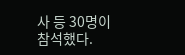사 등 30명이 참석했다.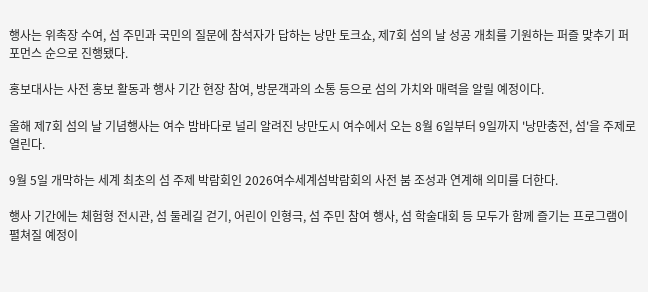행사는 위촉장 수여, 섬 주민과 국민의 질문에 참석자가 답하는 낭만 토크쇼, 제7회 섬의 날 성공 개최를 기원하는 퍼즐 맞추기 퍼포먼스 순으로 진행됐다.

홍보대사는 사전 홍보 활동과 행사 기간 현장 참여, 방문객과의 소통 등으로 섬의 가치와 매력을 알릴 예정이다.

올해 제7회 섬의 날 기념행사는 여수 밤바다로 널리 알려진 낭만도시 여수에서 오는 8월 6일부터 9일까지 '낭만충전, 섬'을 주제로 열린다.

9월 5일 개막하는 세계 최초의 섬 주제 박람회인 2026여수세계섬박람회의 사전 붐 조성과 연계해 의미를 더한다.

행사 기간에는 체험형 전시관, 섬 둘레길 걷기, 어린이 인형극, 섬 주민 참여 행사, 섬 학술대회 등 모두가 함께 즐기는 프로그램이 펼쳐질 예정이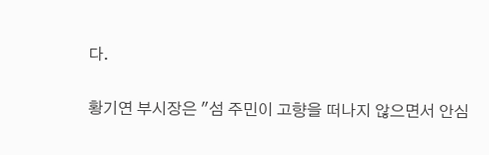다.

황기연 부시장은 "섬 주민이 고향을 떠나지 않으면서 안심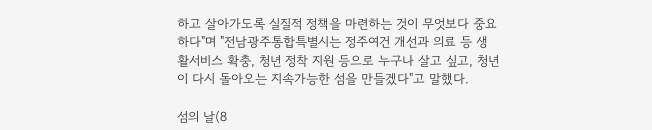하고 살아가도록 실질적 정책을 마련하는 것이 무엇보다 중요하다"며 "전남광주통합특별시는 정주여건 개선과 의료 등 생활서비스 확충, 청년 정착 지원 등으로 누구나 살고 싶고, 청년이 다시 돌아오는 지속가능한 섬을 만들겠다"고 말했다.

섬의 날(8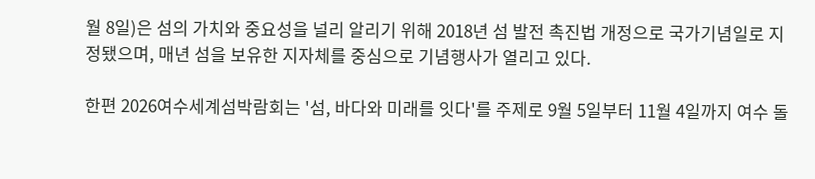월 8일)은 섬의 가치와 중요성을 널리 알리기 위해 2018년 섬 발전 촉진법 개정으로 국가기념일로 지정됐으며, 매년 섬을 보유한 지자체를 중심으로 기념행사가 열리고 있다.

한편 2026여수세계섬박람회는 '섬, 바다와 미래를 잇다'를 주제로 9월 5일부터 11월 4일까지 여수 돌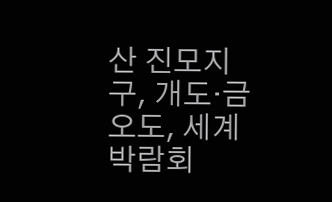산 진모지구, 개도·금오도, 세계박람회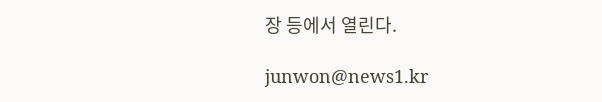장 등에서 열린다.

junwon@news1.kr